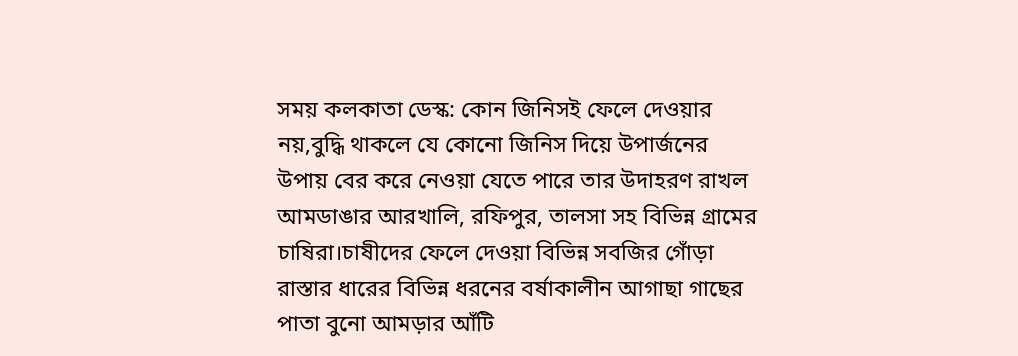সময় কলকাতা ডেস্ক: কোন জিনিসই ফেলে দেওয়ার নয়,বুদ্ধি থাকলে যে কোনো জিনিস দিয়ে উপার্জনের উপায় বের করে নেওয়া যেতে পারে তার উদাহরণ রাখল আমডাঙার আরখালি, রফিপুর, তালসা সহ বিভিন্ন গ্রামের চাষিরা।চাষীদের ফেলে দেওয়া বিভিন্ন সবজির গোঁড়া রাস্তার ধারের বিভিন্ন ধরনের বর্ষাকালীন আগাছা গাছের পাতা বুনো আমড়ার আঁটি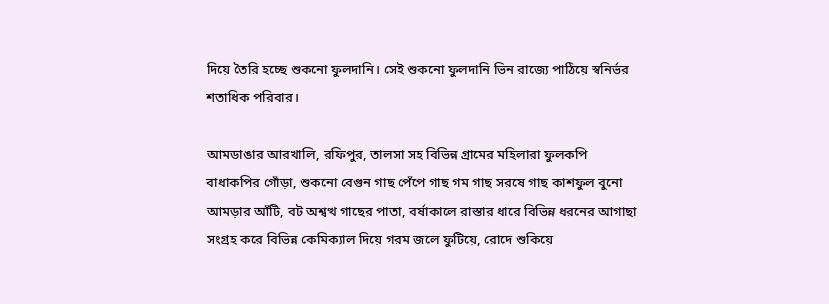দিয়ে তৈরি হচ্ছে শুকনো ফুলদানি। সেই শুকনো ফুলদানি ভিন রাজ্যে পাঠিয়ে স্বনির্ভর শতাধিক পরিবার।

আমডাঙার আরখালি, রফিপুর, তালসা সহ বিভিন্ন গ্রামের মহিলারা ফুলকপি বাধাকপির গোঁড়া, শুকনো বেগুন গাছ পেঁপে গাছ গম গাছ সরষে গাছ কাশফুল বুনো আমড়ার আঁটি, বট অশ্বত্থ গাছের পাতা, বর্ষাকালে রাস্তার ধারে বিভিন্ন ধরনের আগাছা সংগ্রহ করে বিভিন্ন কেমিক্যাল দিয়ে গরম জলে ফুটিয়ে, রোদে শুকিয়ে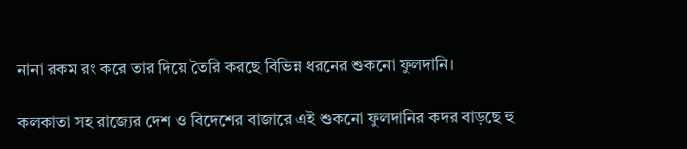নানা রকম রং করে তার দিয়ে তৈরি করছে বিভিন্ন ধরনের শুকনো ফুলদানি।

কলকাতা সহ রাজ্যের দেশ ও বিদেশের বাজারে এই শুকনো ফুলদানির কদর বাড়ছে হু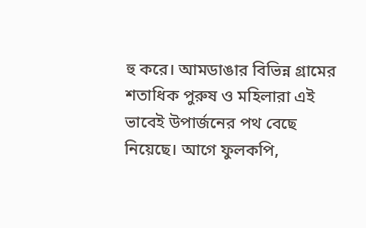হু করে। আমডাঙার বিভিন্ন গ্রামের শতাধিক পুরুষ ও মহিলারা এই ভাবেই উপার্জনের পথ বেছে নিয়েছে। আগে ফুলকপি,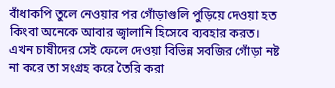বাঁধাকপি তুলে নেওয়ার পর গোঁড়াগুলি পুড়িয়ে দেওয়া হত কিংবা অনেকে আবার জ্বালানি হিসেবে ব্যবহার করত। এখন চাষীদের সেই ফেলে দেওয়া বিভিন্ন সবজির গোঁড়া নষ্ট না করে তা সংগ্রহ করে তৈরি করা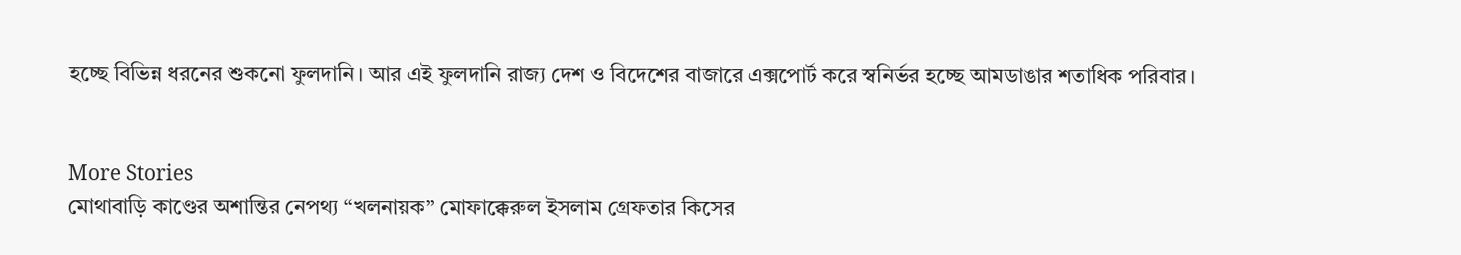হচ্ছে বিভিন্ন ধরনের শুকনো ফুলদানি। আর এই ফুলদানি রাজ্য দেশ ও বিদেশের বাজারে এক্সপোর্ট করে স্বনির্ভর হচ্ছে আমডাঙার শতাধিক পরিবার।


More Stories
মোথাবাড়ি কাণ্ডের অশান্তির নেপথ্য “খলনায়ক” মোফাক্কেরুল ইসলাম গ্রেফতার কিসের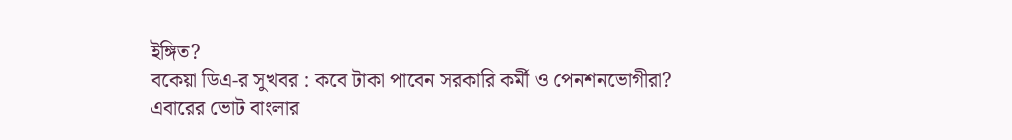ইঙ্গিত?
বকেয়া ডিএ-র সুখবর : কবে টাকা পাবেন সরকারি কর্মী ও পেনশনভোগীরা?
এবারের ভোট বাংলার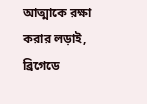আত্মাকে রক্ষা করার লড়াই, ব্রিগেডে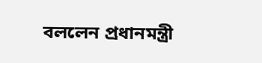বললেন প্রধানমন্ত্রী